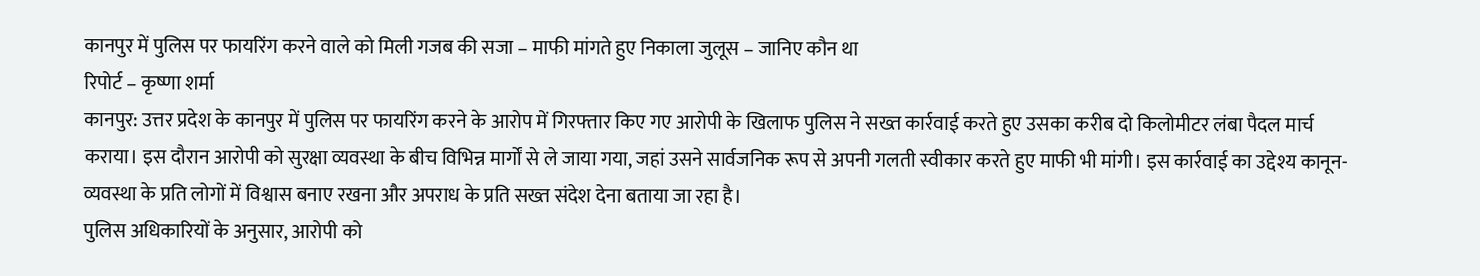कानपुर में पुलिस पर फायरिंग करने वाले को मिली गजब की सजा – माफी मांगते हुए निकाला जुलूस – जानिए कौन था
रिपोर्ट – कृष्णा शर्मा
कानपुर: उत्तर प्रदेश के कानपुर में पुलिस पर फायरिंग करने के आरोप में गिरफ्तार किए गए आरोपी के खिलाफ पुलिस ने सख्त कार्रवाई करते हुए उसका करीब दो किलोमीटर लंबा पैदल मार्च कराया। इस दौरान आरोपी को सुरक्षा व्यवस्था के बीच विभिन्न मार्गों से ले जाया गया, जहां उसने सार्वजनिक रूप से अपनी गलती स्वीकार करते हुए माफी भी मांगी। इस कार्रवाई का उद्देश्य कानून-व्यवस्था के प्रति लोगों में विश्वास बनाए रखना और अपराध के प्रति सख्त संदेश देना बताया जा रहा है।
पुलिस अधिकारियों के अनुसार, आरोपी को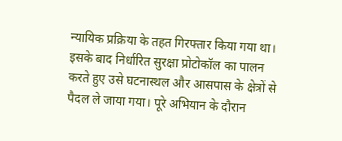न्यायिक प्रक्रिया के तहत गिरफ्तार किया गया था। इसके बाद निर्धारित सुरक्षा प्रोटोकॉल का पालन करते हुए उसे घटनास्थल और आसपास के क्षेत्रों से पैदल ले जाया गया। पूरे अभियान के दौरान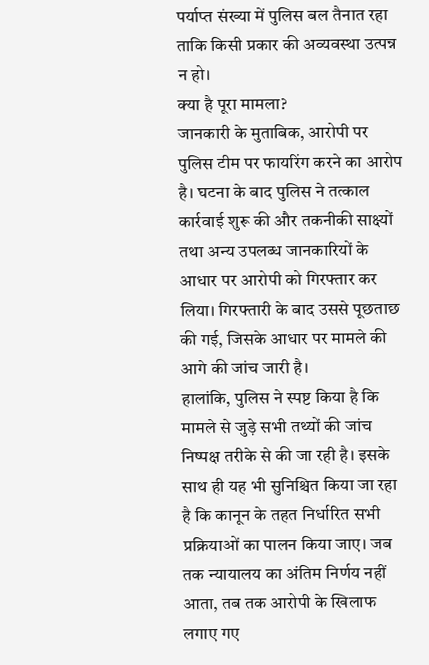पर्याप्त संख्या में पुलिस बल तैनात रहा ताकि किसी प्रकार की अव्यवस्था उत्पन्न न हो।
क्या है पूरा मामला?
जानकारी के मुताबिक, आरोपी पर पुलिस टीम पर फायरिंग करने का आरोप है। घटना के बाद पुलिस ने तत्काल कार्रवाई शुरू की और तकनीकी साक्ष्यों तथा अन्य उपलब्ध जानकारियों के आधार पर आरोपी को गिरफ्तार कर लिया। गिरफ्तारी के बाद उससे पूछताछ की गई, जिसके आधार पर मामले की आगे की जांच जारी है।
हालांकि, पुलिस ने स्पष्ट किया है कि मामले से जुड़े सभी तथ्यों की जांच निष्पक्ष तरीके से की जा रही है। इसके साथ ही यह भी सुनिश्चित किया जा रहा है कि कानून के तहत निर्धारित सभी प्रक्रियाओं का पालन किया जाए। जब तक न्यायालय का अंतिम निर्णय नहीं आता, तब तक आरोपी के खिलाफ लगाए गए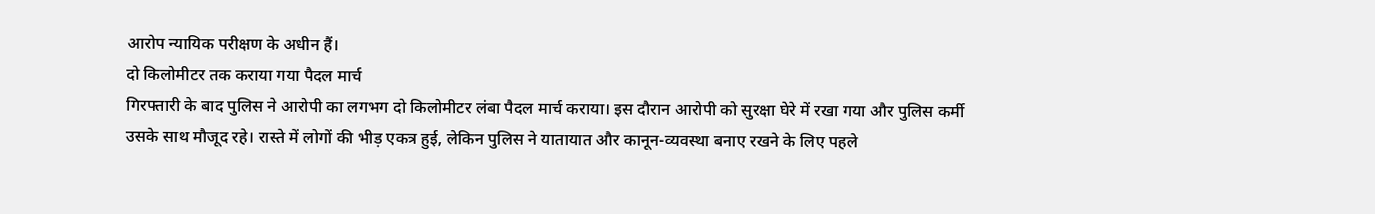आरोप न्यायिक परीक्षण के अधीन हैं।
दो किलोमीटर तक कराया गया पैदल मार्च
गिरफ्तारी के बाद पुलिस ने आरोपी का लगभग दो किलोमीटर लंबा पैदल मार्च कराया। इस दौरान आरोपी को सुरक्षा घेरे में रखा गया और पुलिस कर्मी उसके साथ मौजूद रहे। रास्ते में लोगों की भीड़ एकत्र हुई, लेकिन पुलिस ने यातायात और कानून-व्यवस्था बनाए रखने के लिए पहले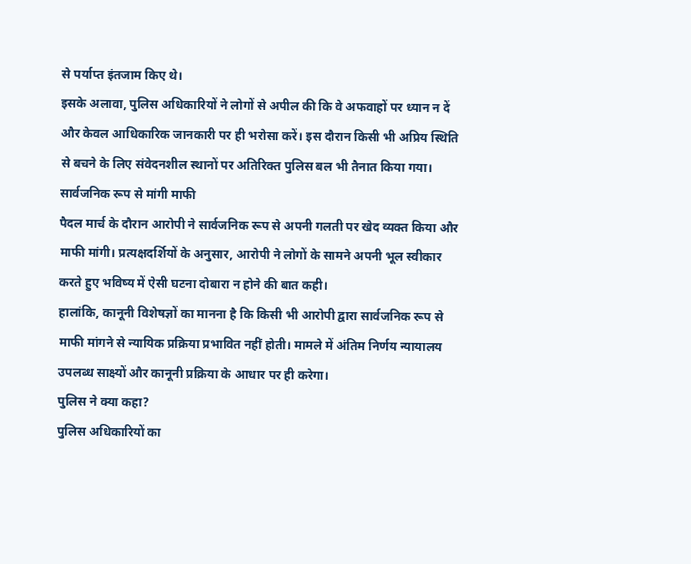से पर्याप्त इंतजाम किए थे।
इसके अलावा, पुलिस अधिकारियों ने लोगों से अपील की कि वे अफवाहों पर ध्यान न दें और केवल आधिकारिक जानकारी पर ही भरोसा करें। इस दौरान किसी भी अप्रिय स्थिति से बचने के लिए संवेदनशील स्थानों पर अतिरिक्त पुलिस बल भी तैनात किया गया।
सार्वजनिक रूप से मांगी माफी
पैदल मार्च के दौरान आरोपी ने सार्वजनिक रूप से अपनी गलती पर खेद व्यक्त किया और माफी मांगी। प्रत्यक्षदर्शियों के अनुसार, आरोपी ने लोगों के सामने अपनी भूल स्वीकार करते हुए भविष्य में ऐसी घटना दोबारा न होने की बात कही।
हालांकि, कानूनी विशेषज्ञों का मानना है कि किसी भी आरोपी द्वारा सार्वजनिक रूप से माफी मांगने से न्यायिक प्रक्रिया प्रभावित नहीं होती। मामले में अंतिम निर्णय न्यायालय उपलब्ध साक्ष्यों और कानूनी प्रक्रिया के आधार पर ही करेगा।
पुलिस ने क्या कहा?
पुलिस अधिकारियों का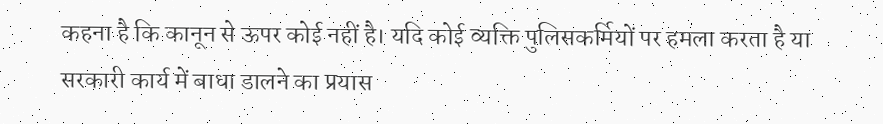कहना है कि कानून से ऊपर कोई नहीं है। यदि कोई व्यक्ति पुलिसकर्मियों पर हमला करता है या सरकारी कार्य में बाधा डालने का प्रयास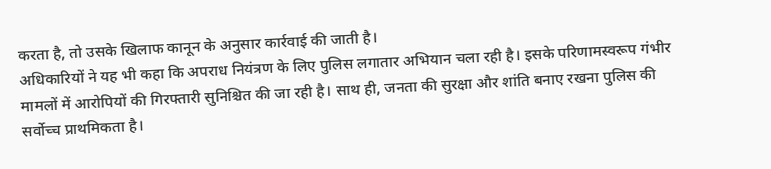करता है, तो उसके खिलाफ कानून के अनुसार कार्रवाई की जाती है।
अधिकारियों ने यह भी कहा कि अपराध नियंत्रण के लिए पुलिस लगातार अभियान चला रही है। इसके परिणामस्वरूप गंभीर मामलों में आरोपियों की गिरफ्तारी सुनिश्चित की जा रही है। साथ ही, जनता की सुरक्षा और शांति बनाए रखना पुलिस की सर्वोच्च प्राथमिकता है।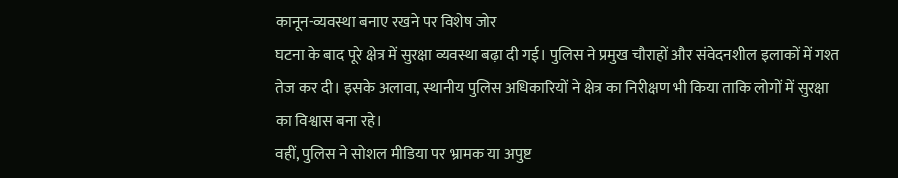कानून-व्यवस्था बनाए रखने पर विशेष जोर
घटना के बाद पूरे क्षेत्र में सुरक्षा व्यवस्था बढ़ा दी गई। पुलिस ने प्रमुख चौराहों और संवेदनशील इलाकों में गश्त तेज कर दी। इसके अलावा, स्थानीय पुलिस अधिकारियों ने क्षेत्र का निरीक्षण भी किया ताकि लोगों में सुरक्षा का विश्वास बना रहे।
वहीं, पुलिस ने सोशल मीडिया पर भ्रामक या अपुष्ट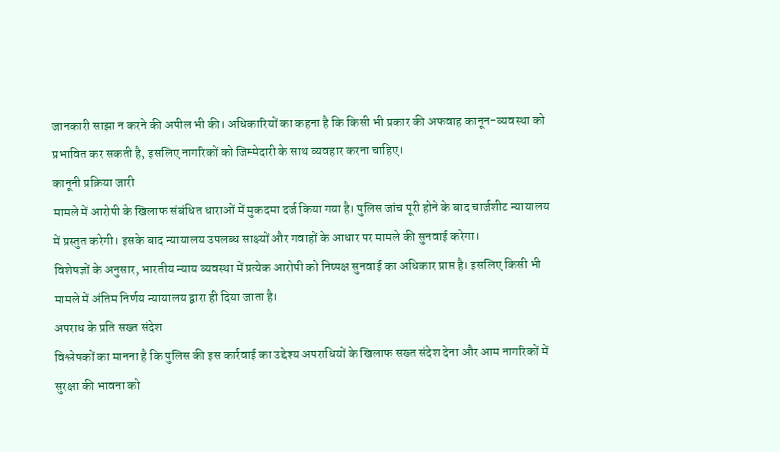जानकारी साझा न करने की अपील भी की। अधिकारियों का कहना है कि किसी भी प्रकार की अफवाह कानून-व्यवस्था को प्रभावित कर सकती है, इसलिए नागरिकों को जिम्मेदारी के साथ व्यवहार करना चाहिए।
कानूनी प्रक्रिया जारी
मामले में आरोपी के खिलाफ संबंधित धाराओं में मुकदमा दर्ज किया गया है। पुलिस जांच पूरी होने के बाद चार्जशीट न्यायालय में प्रस्तुत करेगी। इसके बाद न्यायालय उपलब्ध साक्ष्यों और गवाहों के आधार पर मामले की सुनवाई करेगा।
विशेषज्ञों के अनुसार, भारतीय न्याय व्यवस्था में प्रत्येक आरोपी को निष्पक्ष सुनवाई का अधिकार प्राप्त है। इसलिए किसी भी मामले में अंतिम निर्णय न्यायालय द्वारा ही दिया जाता है।
अपराध के प्रति सख्त संदेश
विश्लेषकों का मानना है कि पुलिस की इस कार्रवाई का उद्देश्य अपराधियों के खिलाफ सख्त संदेश देना और आम नागरिकों में सुरक्षा की भावना को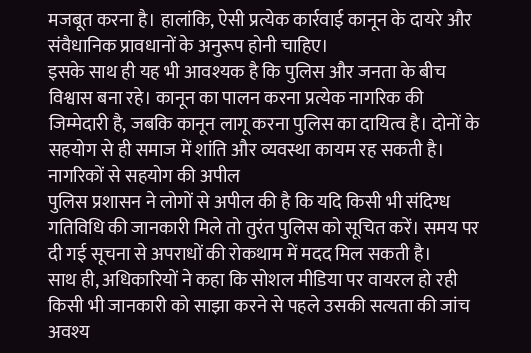मजबूत करना है। हालांकि, ऐसी प्रत्येक कार्रवाई कानून के दायरे और संवैधानिक प्रावधानों के अनुरूप होनी चाहिए।
इसके साथ ही यह भी आवश्यक है कि पुलिस और जनता के बीच विश्वास बना रहे। कानून का पालन करना प्रत्येक नागरिक की जिम्मेदारी है, जबकि कानून लागू करना पुलिस का दायित्व है। दोनों के सहयोग से ही समाज में शांति और व्यवस्था कायम रह सकती है।
नागरिकों से सहयोग की अपील
पुलिस प्रशासन ने लोगों से अपील की है कि यदि किसी भी संदिग्ध गतिविधि की जानकारी मिले तो तुरंत पुलिस को सूचित करें। समय पर दी गई सूचना से अपराधों की रोकथाम में मदद मिल सकती है।
साथ ही, अधिकारियों ने कहा कि सोशल मीडिया पर वायरल हो रही किसी भी जानकारी को साझा करने से पहले उसकी सत्यता की जांच अवश्य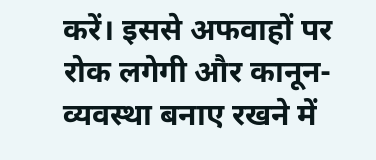करें। इससे अफवाहों पर रोक लगेगी और कानून-व्यवस्था बनाए रखने में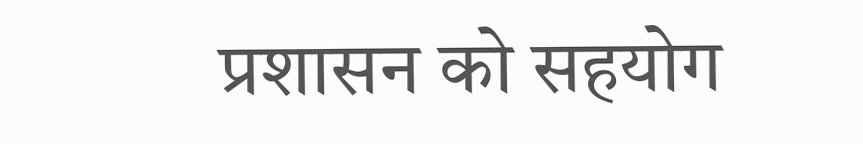प्रशासन को सहयोग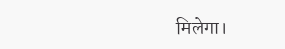मिलेगा।